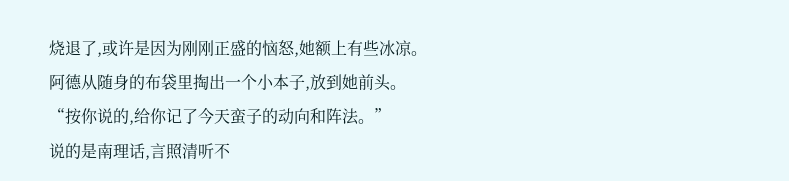烧退了,或许是因为刚刚正盛的恼怒,她额上有些冰凉。
阿德从随身的布袋里掏出一个小本子,放到她前头。
“按你说的,给你记了今天蛮子的动向和阵法。”
说的是南理话,言照清听不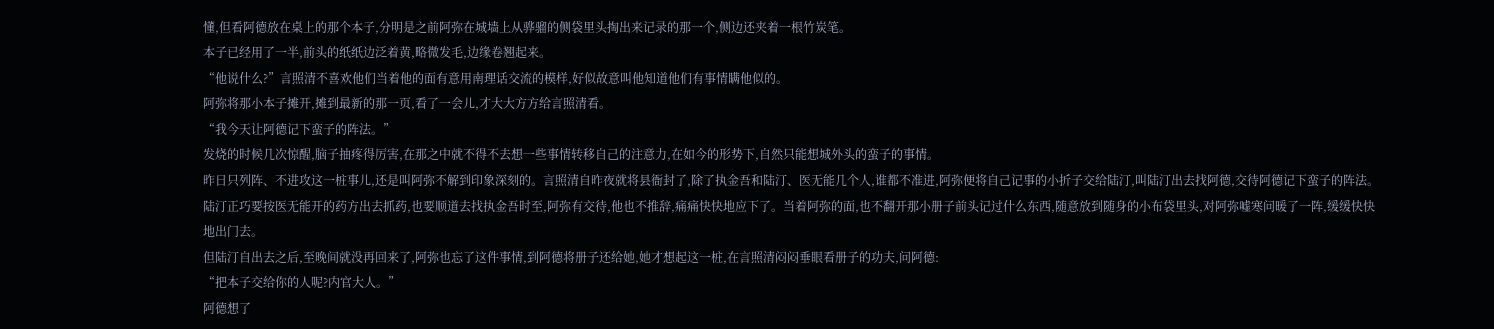懂,但看阿德放在桌上的那个本子,分明是之前阿弥在城墙上从骅骝的侧袋里头掏出来记录的那一个,侧边还夹着一根竹炭笔。
本子已经用了一半,前头的纸纸边泛着黄,略微发毛,边缘卷翘起来。
“他说什么?”言照清不喜欢他们当着他的面有意用南理话交流的模样,好似故意叫他知道他们有事情瞒他似的。
阿弥将那小本子摊开,摊到最新的那一页,看了一会儿,才大大方方给言照清看。
“我今天让阿德记下蛮子的阵法。”
发烧的时候几次惊醒,脑子抽疼得厉害,在那之中就不得不去想一些事情转移自己的注意力,在如今的形势下,自然只能想城外头的蛮子的事情。
昨日只列阵、不进攻这一桩事儿,还是叫阿弥不解到印象深刻的。言照清自昨夜就将县衙封了,除了执金吾和陆汀、医无能几个人,谁都不准进,阿弥便将自己记事的小折子交给陆汀,叫陆汀出去找阿德,交待阿德记下蛮子的阵法。
陆汀正巧要按医无能开的药方出去抓药,也要顺道去找执金吾时至,阿弥有交待,他也不推辞,痛痛快快地应下了。当着阿弥的面,也不翻开那小册子前头记过什么东西,随意放到随身的小布袋里头,对阿弥嘘寒问暖了一阵,缓缓快快地出门去。
但陆汀自出去之后,至晚间就没再回来了,阿弥也忘了这件事情,到阿德将册子还给她,她才想起这一桩,在言照清闷闷垂眼看册子的功夫,问阿德:
“把本子交给你的人呢?内官大人。”
阿德想了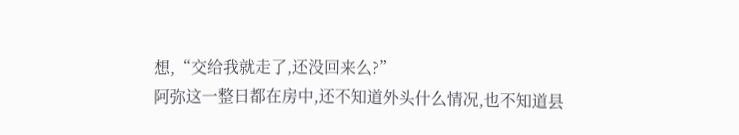想,“交给我就走了,还没回来么?”
阿弥这一整日都在房中,还不知道外头什么情况,也不知道县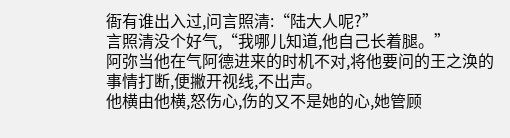衙有谁出入过,问言照清:“陆大人呢?”
言照清没个好气,“我哪儿知道,他自己长着腿。”
阿弥当他在气阿德进来的时机不对,将他要问的王之涣的事情打断,便撇开视线,不出声。
他横由他横,怒伤心,伤的又不是她的心,她管顾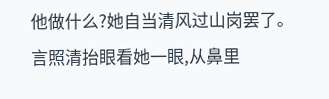他做什么?她自当清风过山岗罢了。
言照清抬眼看她一眼,从鼻里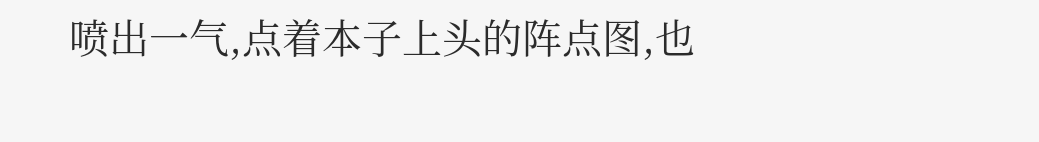喷出一气,点着本子上头的阵点图,也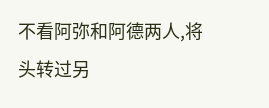不看阿弥和阿德两人,将头转过另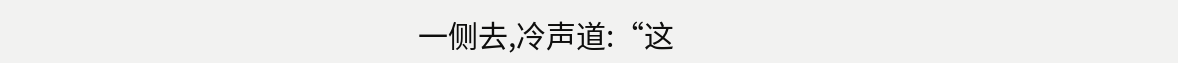一侧去,冷声道:“这